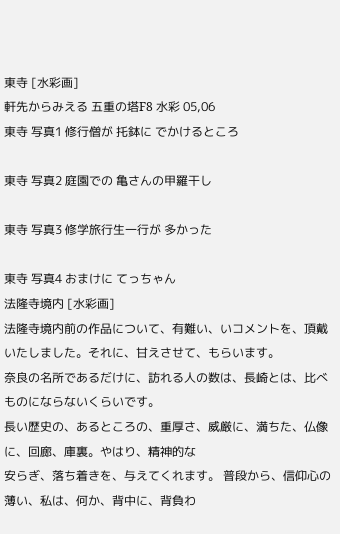東寺 [水彩画]
軒先からみえる 五重の塔F8 水彩 05,06
東寺 写真1 修行僧が 托鉢に でかけるところ

東寺 写真2 庭園での 亀さんの甲羅干し

東寺 写真3 修学旅行生一行が 多かった

東寺 写真4 おまけに てっちゃん
法隆寺境内 [水彩画]
法隆寺境内前の作品について、有難い、いコメントを、頂戴いたしました。それに、甘えさせて、もらいます。
奈良の名所であるだけに、訪れる人の数は、長崎とは、比べものにならないくらいです。
長い歴史の、あるところの、重厚さ、威厳に、満ちた、仏像に、回廊、庫裏。やはり、精神的な
安らぎ、落ち着きを、与えてくれます。 普段から、信仰心の薄い、私は、何か、背中に、背負わ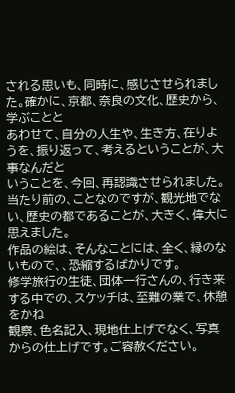される思いも、同時に、感じさせられました。確かに、京都、奈良の文化、歴史から、学ぶことと
あわせて、自分の人生や、生き方、在りようを、振り返って、考えるということが、大事なんだと
いうことを、今回、再認識させられました。
当たり前の、ことなのですが、観光地でない、歴史の都であることが、大きく、偉大に思えました。
作品の絵は、そんなことには、全く、縁のないもので、、恐縮するばかりです。
修学旅行の生徒、団体一行さんの、行き来する中での、スケッチは、至難の業で、休憩をかね
観察、色名記入、現地仕上げでなく、写真からの仕上げです。ご容赦ください。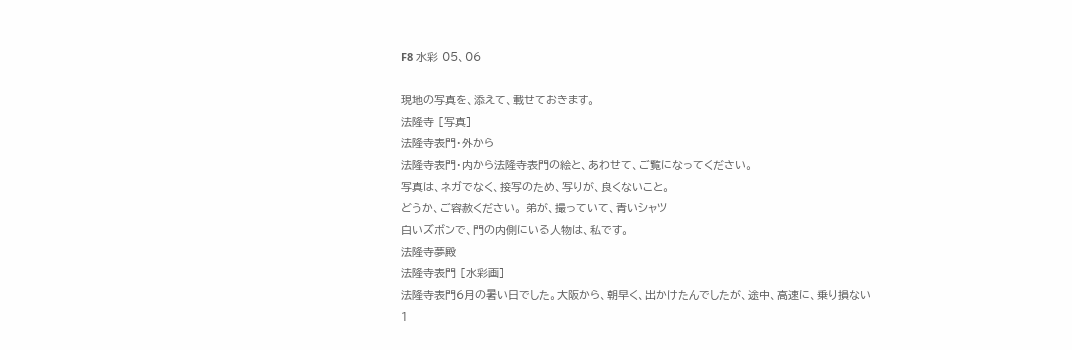F8 水彩 05、06

現地の写真を、添えて、載せておきます。
法隆寺 [写真]
法隆寺表門・外から
法隆寺表門・内から法隆寺表門の絵と、あわせて、ご覧になってください。
写真は、ネガでなく、接写のため、写りが、良くないこと。
どうか、ご容赦ください。 弟が、撮っていて、青いシャツ
白いズボンで、門の内側にいる人物は、私です。
法隆寺夢殿
法隆寺表門 [水彩画]
法隆寺表門6月の暑い日でした。大阪から、朝早く、出かけたんでしたが、途中、高速に、乗り損ない
1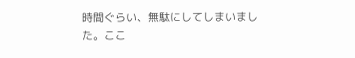時間ぐらい、無駄にしてしまいました。ここ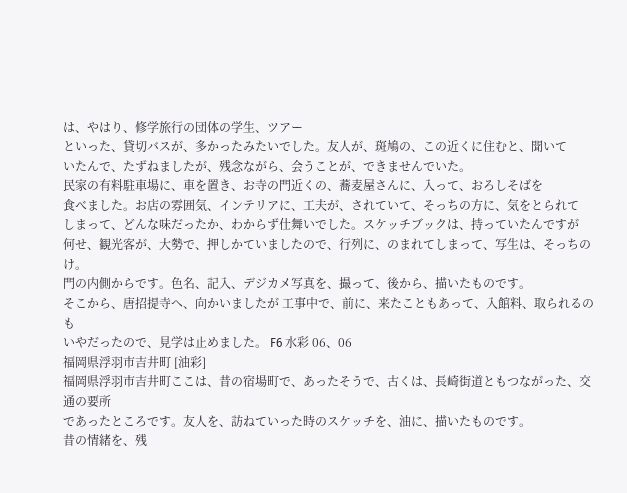は、やはり、修学旅行の団体の学生、ツアー
といった、貸切バスが、多かったみたいでした。友人が、斑鳩の、この近くに住むと、聞いて
いたんで、たずねましたが、残念ながら、会うことが、できませんでいた。
民家の有料駐車場に、車を置き、お寺の門近くの、蕎麦屋さんに、入って、おろしそばを
食べました。お店の雰囲気、インテリアに、工夫が、されていて、そっちの方に、気をとられて
しまって、どんな味だったか、わからず仕舞いでした。スケッチブックは、持っていたんですが
何せ、観光客が、大勢で、押しかていましたので、行列に、のまれてしまって、写生は、そっちのけ。
門の内側からです。色名、記入、デジカメ写真を、撮って、後から、描いたものです。
そこから、唐招提寺へ、向かいましたが 工事中で、前に、来たこともあって、入館料、取られるのも
いやだったので、見学は止めました。 F6 水彩 06、06
福岡県浮羽市吉井町 [油彩]
福岡県浮羽市吉井町ここは、昔の宿場町で、あったそうで、古くは、長崎街道ともつながった、交通の要所
であったところです。友人を、訪ねていった時のスケッチを、油に、描いたものです。
昔の情緒を、残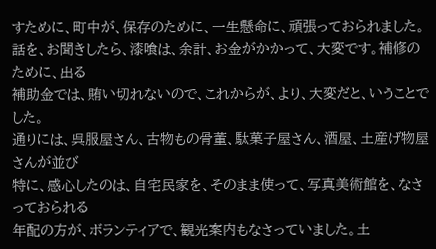すために、町中が、保存のために、一生懸命に、頑張っておられました。
話を、お聞きしたら、漆喰は、余計、お金がかかって、大変です。補修のために、出る
補助金では、賄い切れないので、これからが、より、大変だと、いうことでした。
通りには、呉服屋さん、古物もの骨董、駄菓子屋さん、酒屋、土産げ物屋さんが並び
特に、感心したのは、自宅民家を、そのまま使って、写真美術館を、なさっておられる
年配の方が、ボランティアで、観光案内もなさっていました。土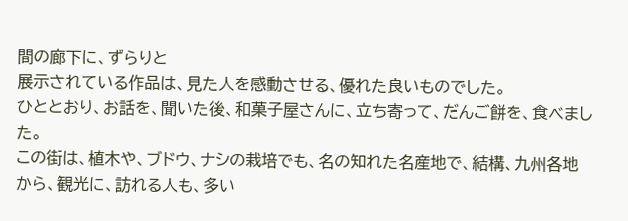間の廊下に、ずらりと
展示されている作品は、見た人を感動させる、優れた良いものでした。
ひととおり、お話を、聞いた後、和菓子屋さんに、立ち寄って、だんご餅を、食べました。
この街は、植木や、ブドウ、ナシの栽培でも、名の知れた名産地で、結構、九州各地
から、観光に、訪れる人も、多い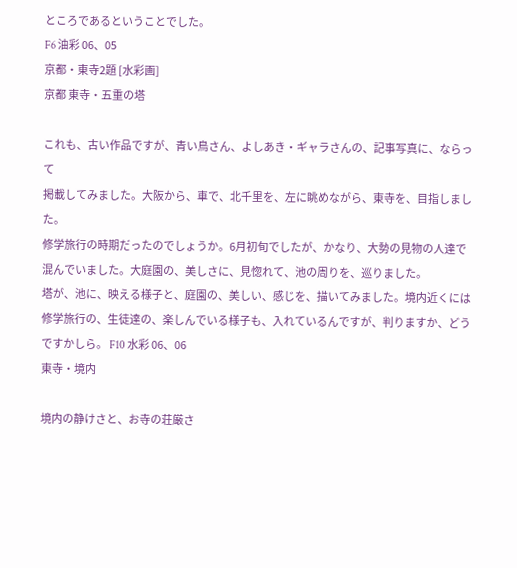ところであるということでした。
F6 油彩 06、05
京都・東寺2題 [水彩画]
京都 東寺・五重の塔

これも、古い作品ですが、青い鳥さん、よしあき・ギャラさんの、記事写真に、ならって
掲載してみました。大阪から、車で、北千里を、左に眺めながら、東寺を、目指しました。
修学旅行の時期だったのでしょうか。6月初旬でしたが、かなり、大勢の見物の人達で
混んでいました。大庭園の、美しさに、見惚れて、池の周りを、巡りました。
塔が、池に、映える様子と、庭園の、美しい、感じを、描いてみました。境内近くには
修学旅行の、生徒達の、楽しんでいる様子も、入れているんですが、判りますか、どう
ですかしら。 F10 水彩 06、06
東寺・境内

境内の静けさと、お寺の荘厳さ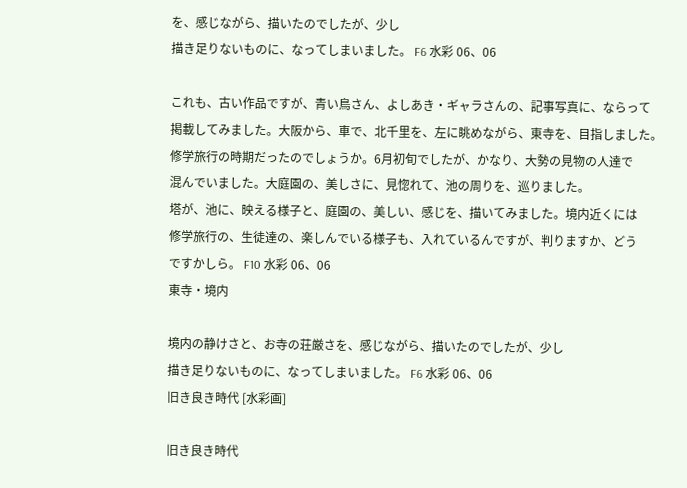を、感じながら、描いたのでしたが、少し
描き足りないものに、なってしまいました。 F6 水彩 06、06

これも、古い作品ですが、青い鳥さん、よしあき・ギャラさんの、記事写真に、ならって
掲載してみました。大阪から、車で、北千里を、左に眺めながら、東寺を、目指しました。
修学旅行の時期だったのでしょうか。6月初旬でしたが、かなり、大勢の見物の人達で
混んでいました。大庭園の、美しさに、見惚れて、池の周りを、巡りました。
塔が、池に、映える様子と、庭園の、美しい、感じを、描いてみました。境内近くには
修学旅行の、生徒達の、楽しんでいる様子も、入れているんですが、判りますか、どう
ですかしら。 F10 水彩 06、06
東寺・境内

境内の静けさと、お寺の荘厳さを、感じながら、描いたのでしたが、少し
描き足りないものに、なってしまいました。 F6 水彩 06、06
旧き良き時代 [水彩画]

旧き良き時代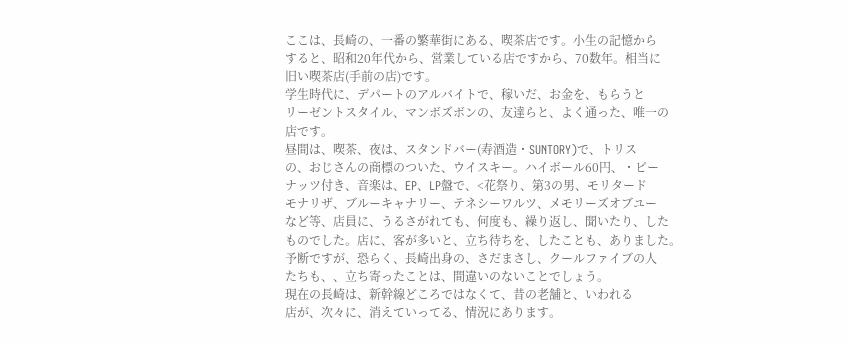ここは、長崎の、一番の繁華街にある、喫茶店です。小生の記憶から
すると、昭和20年代から、営業している店ですから、70数年。相当に
旧い喫茶店(手前の店)です。
学生時代に、デパートのアルバイトで、稼いだ、お金を、もらうと
リーゼントスタイル、マンボズボンの、友達らと、よく通った、唯一の
店です。
昼間は、喫茶、夜は、スタンドバー(寿酒造・SUNTORY)で、トリス
の、おじさんの商標のついた、ウイスキー。ハイボール60円、・ピー
ナッツ付き、音楽は、EP、LP盤で、<花祭り、第3の男、モリタード
モナリザ、ブルーキャナリー、テネシーワルツ、メモリーズオブユー
など等、店員に、うるさがれても、何度も、繰り返し、聞いたり、した
ものでした。店に、客が多いと、立ち待ちを、したことも、ありました。
予断ですが、恐らく、長崎出身の、さだまさし、クールファイブの人
たちも、、立ち寄ったことは、間違いのないことでしょう。
現在の長崎は、新幹線どころではなくて、昔の老舗と、いわれる
店が、次々に、消えていってる、情況にあります。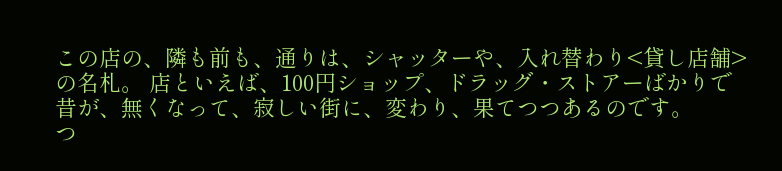この店の、隣も前も、通りは、シャッターや、入れ替わり<貸し店舗>
の名札。 店といえば、100円ショップ、ドラッグ・ストアーばかりで
昔が、無くなって、寂しい街に、変わり、果てつつあるのです。
つ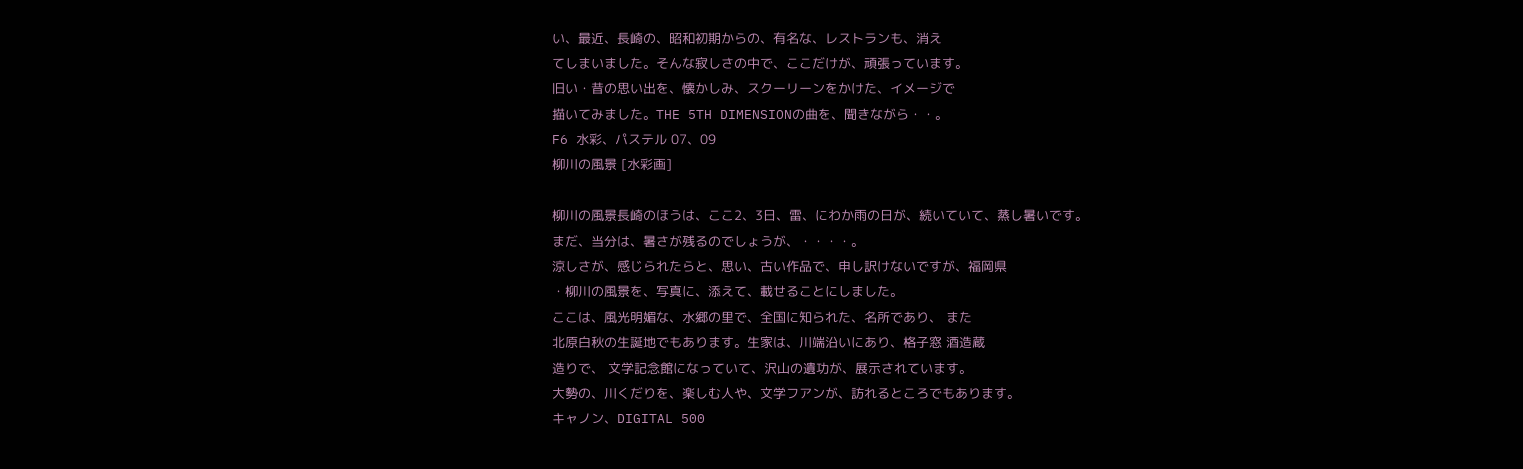い、最近、長崎の、昭和初期からの、有名な、レストランも、消え
てしまいました。そんな寂しさの中で、ここだけが、頑張っています。
旧い・昔の思い出を、懐かしみ、スクーリーンをかけた、イメージで
描いてみました。THE 5TH DIMENSIONの曲を、聞きながら・・。
F6 水彩、パステル 07、09
柳川の風景 [水彩画]

柳川の風景長崎のほうは、ここ2、3日、雷、にわか雨の日が、続いていて、蒸し暑いです。
まだ、当分は、暑さが残るのでしょうが、・・・・。
涼しさが、感じられたらと、思い、古い作品で、申し訳けないですが、福岡県
・柳川の風景を、写真に、添えて、載せることにしました。
ここは、風光明媚な、水郷の里で、全国に知られた、名所であり、 また
北原白秋の生誕地でもあります。生家は、川端沿いにあり、格子窓 酒造蔵
造りで、 文学記念館になっていて、沢山の遺功が、展示されています。
大勢の、川くだりを、楽しむ人や、文学フアンが、訪れるところでもあります。
キャノン、DIGITAL 500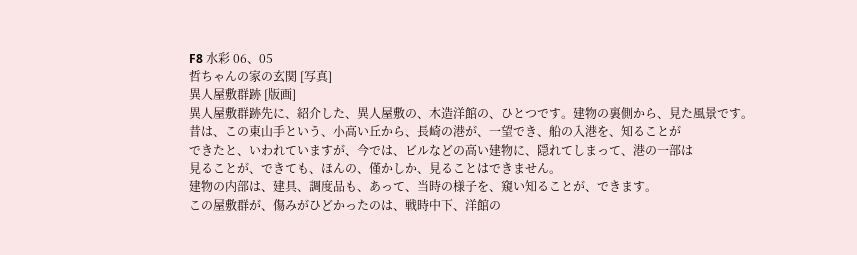F8 水彩 06、05
哲ちゃんの家の玄関 [写真]
異人屋敷群跡 [版画]
異人屋敷群跡先に、紹介した、異人屋敷の、木造洋館の、ひとつです。建物の裏側から、見た風景です。
昔は、この東山手という、小高い丘から、長崎の港が、一望でき、船の入港を、知ることが
できたと、いわれていますが、今では、ビルなどの高い建物に、隠れてしまって、港の一部は
見ることが、できても、ほんの、僅かしか、見ることはできません。
建物の内部は、建具、調度品も、あって、当時の様子を、窺い知ることが、できます。
この屋敷群が、傷みがひどかったのは、戦時中下、洋館の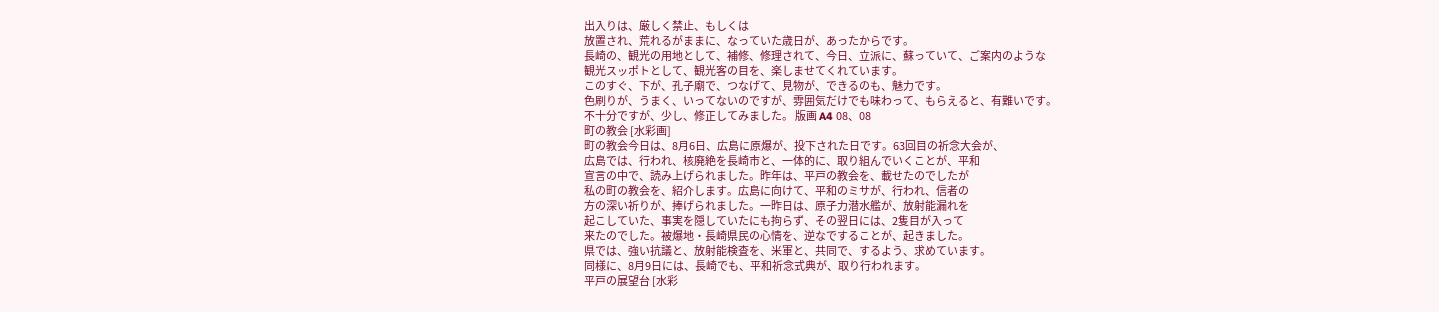出入りは、厳しく禁止、もしくは
放置され、荒れるがままに、なっていた歳日が、あったからです。
長崎の、観光の用地として、補修、修理されて、今日、立派に、蘇っていて、ご案内のような
観光スッポトとして、観光客の目を、楽しませてくれています。
このすぐ、下が、孔子廟で、つなげて、見物が、できるのも、魅力です。
色刷りが、うまく、いってないのですが、雰囲気だけでも味わって、もらえると、有難いです。
不十分ですが、少し、修正してみました。 版画 A4 08、08
町の教会 [水彩画]
町の教会今日は、8月6日、広島に原爆が、投下された日です。63回目の祈念大会が、
広島では、行われ、核廃絶を長崎市と、一体的に、取り組んでいくことが、平和
宣言の中で、読み上げられました。昨年は、平戸の教会を、載せたのでしたが
私の町の教会を、紹介します。広島に向けて、平和のミサが、行われ、信者の
方の深い祈りが、捧げられました。一昨日は、原子力潜水艦が、放射能漏れを
起こしていた、事実を隠していたにも拘らず、その翌日には、2隻目が入って
来たのでした。被爆地・長崎県民の心情を、逆なですることが、起きました。
県では、強い抗議と、放射能検査を、米軍と、共同で、するよう、求めています。
同様に、8月9日には、長崎でも、平和祈念式典が、取り行われます。
平戸の展望台 [水彩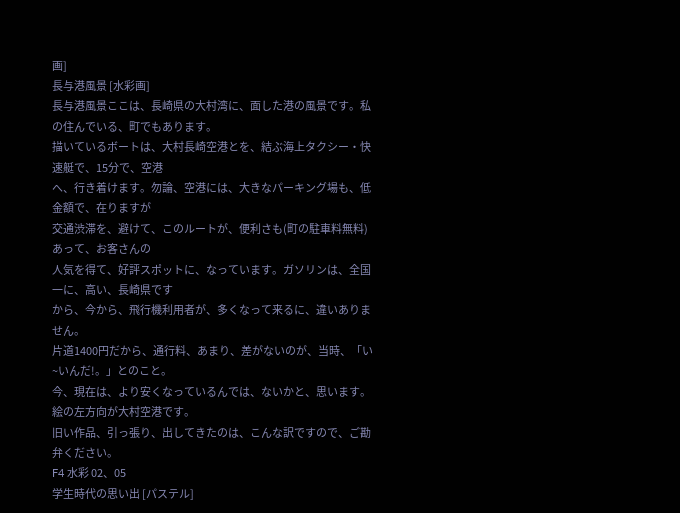画]
長与港風景 [水彩画]
長与港風景ここは、長崎県の大村湾に、面した港の風景です。私の住んでいる、町でもあります。
描いているボートは、大村長崎空港とを、結ぶ海上タクシー・快速艇で、15分で、空港
へ、行き着けます。勿論、空港には、大きなパーキング場も、低金額で、在りますが
交通渋滞を、避けて、このルートが、便利さも(町の駐車料無料)あって、お客さんの
人気を得て、好評スポットに、なっています。ガソリンは、全国一に、高い、長崎県です
から、今から、飛行機利用者が、多くなって来るに、違いありません。
片道1400円だから、通行料、あまり、差がないのが、当時、「い~いんだ!。」とのこと。
今、現在は、より安くなっているんでは、ないかと、思います。
絵の左方向が大村空港です。
旧い作品、引っ張り、出してきたのは、こんな訳ですので、ご勘弁ください。
F4 水彩 02、05
学生時代の思い出 [パステル]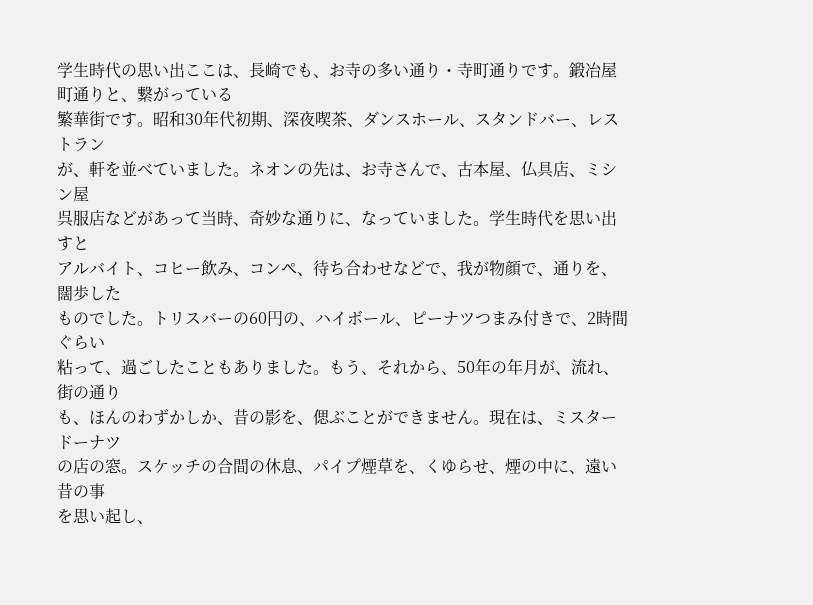学生時代の思い出ここは、長崎でも、お寺の多い通り・寺町通りです。鍛冶屋町通りと、繋がっている
繁華街です。昭和30年代初期、深夜喫茶、ダンスホール、スタンドバー、レストラン
が、軒を並べていました。ネオンの先は、お寺さんで、古本屋、仏具店、ミシン屋
呉服店などがあって当時、奇妙な通りに、なっていました。学生時代を思い出すと
アルバイト、コヒー飲み、コンペ、待ち合わせなどで、我が物顔で、通りを、闊歩した
ものでした。トリスバーの60円の、ハイボール、ピーナツつまみ付きで、2時間ぐらい
粘って、過ごしたこともありました。もう、それから、50年の年月が、流れ、街の通り
も、ほんのわずかしか、昔の影を、偲ぶことができません。現在は、ミスタードーナツ
の店の窓。スケッチの合間の休息、パイプ煙草を、くゆらせ、煙の中に、遠い昔の事
を思い起し、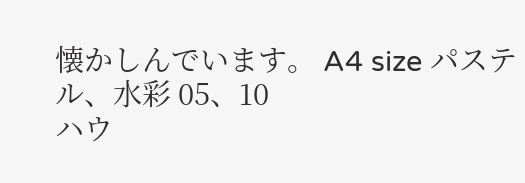懐かしんでいます。 A4 size パステル、水彩 05、10
ハウ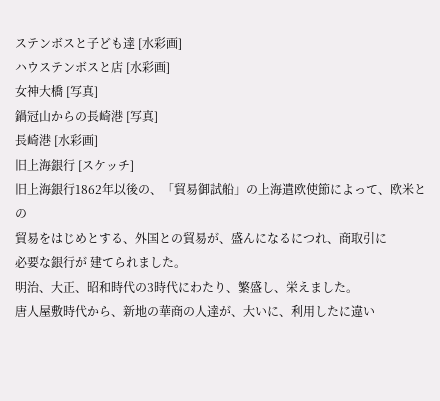ステンボスと子ども達 [水彩画]
ハウステンボスと店 [水彩画]
女神大橋 [写真]
鍋冠山からの長崎港 [写真]
長崎港 [水彩画]
旧上海銀行 [スケッチ]
旧上海銀行1862年以後の、「貿易御試船」の上海遣欧使節によって、欧米との
貿易をはじめとする、外国との貿易が、盛んになるにつれ、商取引に
必要な銀行が 建てられました。
明治、大正、昭和時代の3時代にわたり、繁盛し、栄えました。
唐人屋敷時代から、新地の華商の人達が、大いに、利用したに違い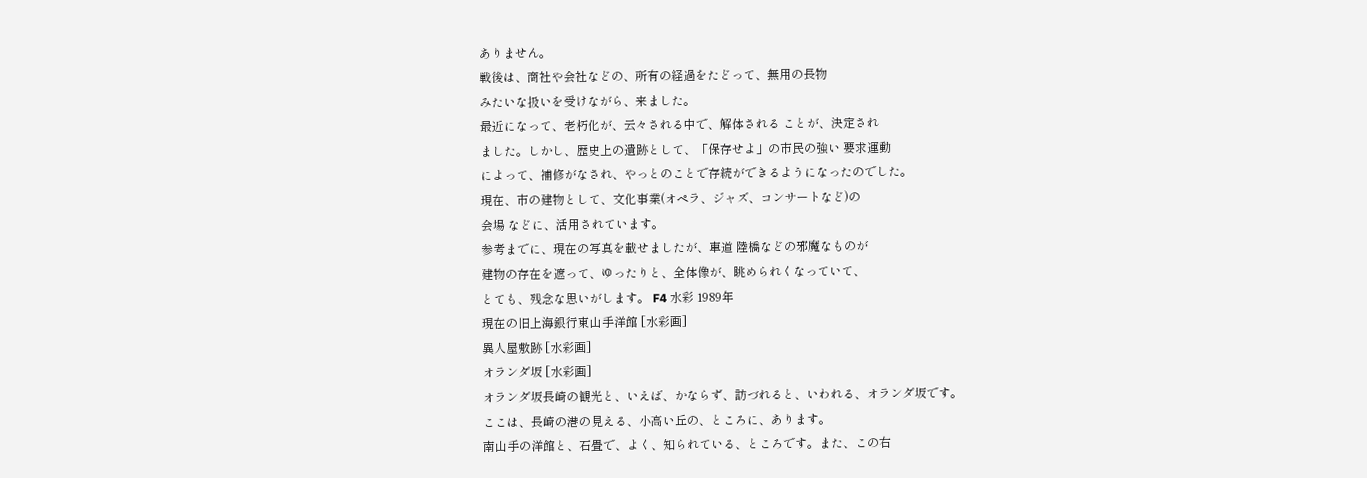ありません。
戦後は、商社や会社などの、所有の経過をたどって、無用の長物
みたいな扱いを受けながら、来ました。
最近になって、老朽化が、云々される中で、解体される ことが、決定され
ました。しかし、歴史上の遺跡として、「保存せよ」の市民の強い 要求運動
によって、補修がなされ、やっとのことで存続ができるようになったのでした。
現在、市の建物として、文化事業(オペラ、ジャズ、コンサートなど)の
会場 などに、活用されています。
参考までに、現在の写真を載せましたが、車道 陸橋などの邪魔なものが
建物の存在を遮って、ゆったりと、全体像が、眺められくなっていて、
とても、残念な思いがします。 F4 水彩 1989年
現在の旧上海銀行東山手洋館 [水彩画]
異人屋敷跡 [水彩画]
オランダ坂 [水彩画]
オランダ坂長崎の観光と、いえば、かならず、訪づれると、いわれる、オランダ坂です。
ここは、長崎の港の見える、小高い丘の、ところに、あります。
南山手の洋館と、石畳で、よく、知られている、ところです。また、この右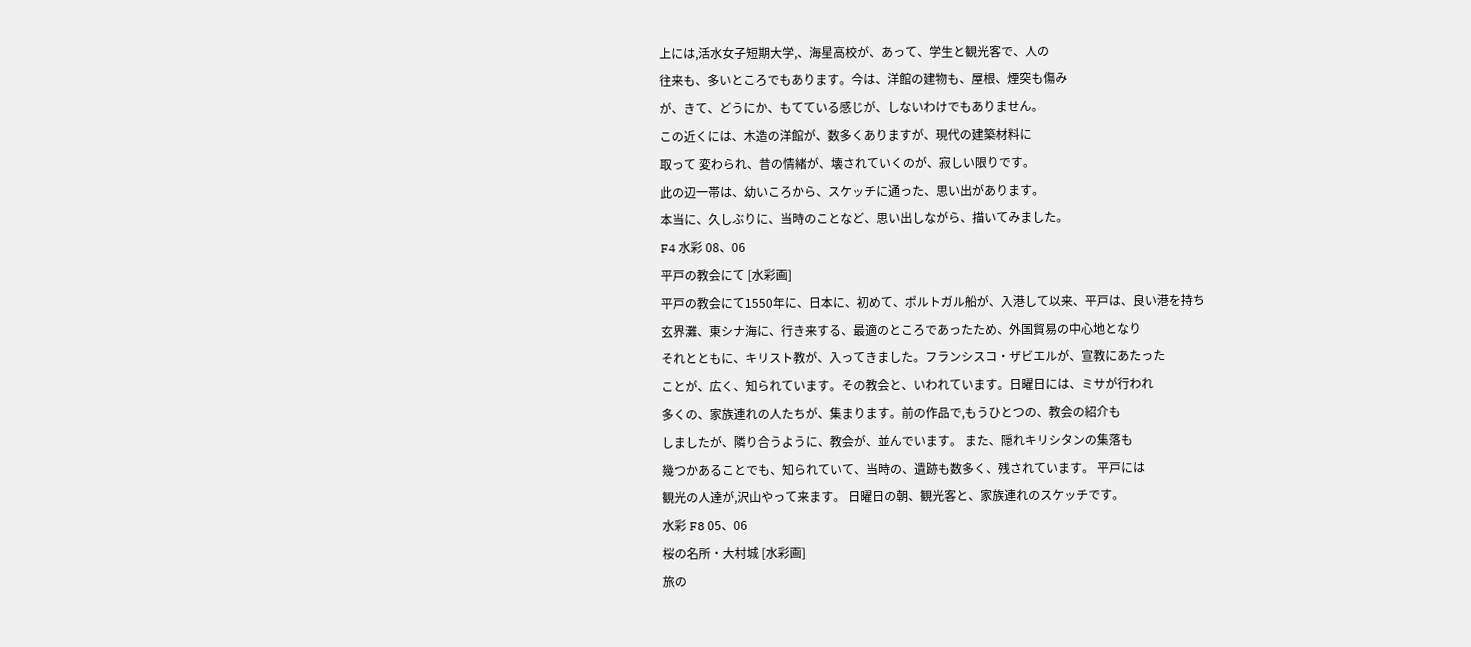上には,活水女子短期大学,、海星高校が、あって、学生と観光客で、人の
往来も、多いところでもあります。今は、洋館の建物も、屋根、煙突も傷み
が、きて、どうにか、もてている感じが、しないわけでもありません。
この近くには、木造の洋館が、数多くありますが、現代の建築材料に
取って 変わられ、昔の情緒が、壊されていくのが、寂しい限りです。
此の辺一帯は、幼いころから、スケッチに通った、思い出があります。
本当に、久しぶりに、当時のことなど、思い出しながら、描いてみました。
F4 水彩 08、06
平戸の教会にて [水彩画]
平戸の教会にて1550年に、日本に、初めて、ポルトガル船が、入港して以来、平戸は、良い港を持ち
玄界灘、東シナ海に、行き来する、最適のところであったため、外国貿易の中心地となり
それとともに、キリスト教が、入ってきました。フランシスコ・ザビエルが、宣教にあたった
ことが、広く、知られています。その教会と、いわれています。日曜日には、ミサが行われ
多くの、家族連れの人たちが、集まります。前の作品で,もうひとつの、教会の紹介も
しましたが、隣り合うように、教会が、並んでいます。 また、隠れキリシタンの集落も
幾つかあることでも、知られていて、当時の、遺跡も数多く、残されています。 平戸には
観光の人達が,沢山やって来ます。 日曜日の朝、観光客と、家族連れのスケッチです。
水彩 F8 05、06
桜の名所・大村城 [水彩画]
旅の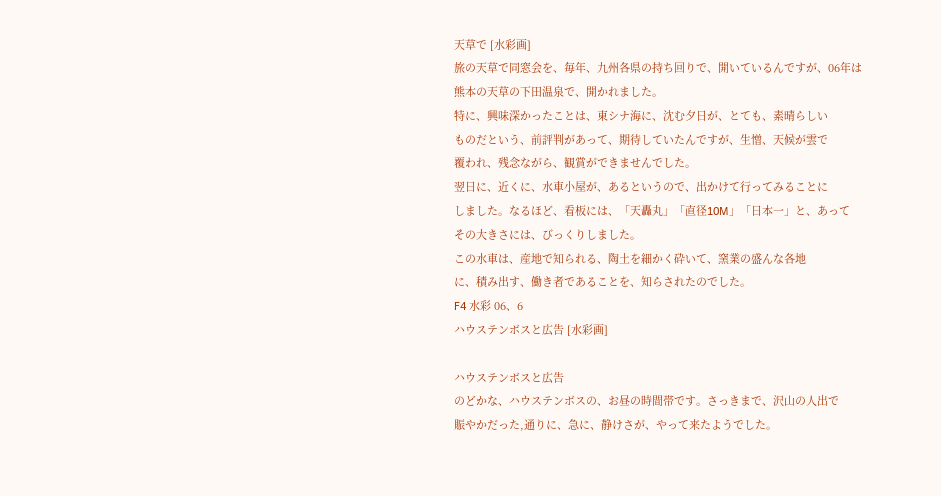天草で [水彩画]
旅の天草で同窓会を、毎年、九州各県の持ち回りで、開いているんですが、06年は
熊本の天草の下田温泉で、開かれました。
特に、興味深かったことは、東シナ海に、沈む夕日が、とても、素晴らしい
ものだという、前評判があって、期待していたんですが、生憎、天候が雲で
覆われ、残念ながら、観賞ができませんでした。
翌日に、近くに、水車小屋が、あるというので、出かけて行ってみることに
しました。なるほど、看板には、「天轟丸」「直径10M」「日本一」と、あって
その大きさには、びっくりしました。
この水車は、産地で知られる、陶土を細かく砕いて、窯業の盛んな各地
に、積み出す、働き者であることを、知らされたのでした。
F4 水彩 06、6
ハウステンボスと広告 [水彩画]

ハウステンボスと広告
のどかな、ハウステンボスの、お昼の時間帯です。さっきまで、沢山の人出で
賑やかだった,通りに、急に、静けさが、やって来たようでした。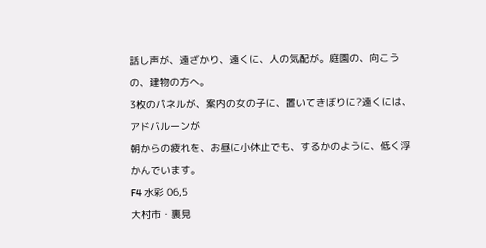話し声が、遠ざかり、遠くに、人の気配が。庭園の、向こうの、建物の方へ。
3枚のパネルが、案内の女の子に、置いてきぼりに?遠くには、アドバルーンが
朝からの疲れを、お昼に小休止でも、するかのように、低く浮かんでいます。
F4 水彩 06,5
大村市・裏見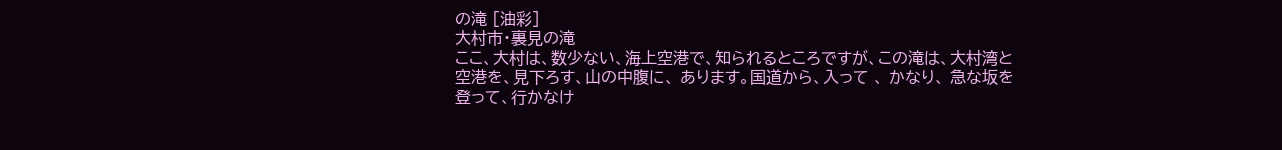の滝 [油彩]
大村市・裏見の滝
ここ、大村は、数少ない、海上空港で、知られるところですが、この滝は、大村湾と
空港を、見下ろす、山の中腹に、 あります。国道から、入って 、 かなり、 急な坂を
登って、行かなけ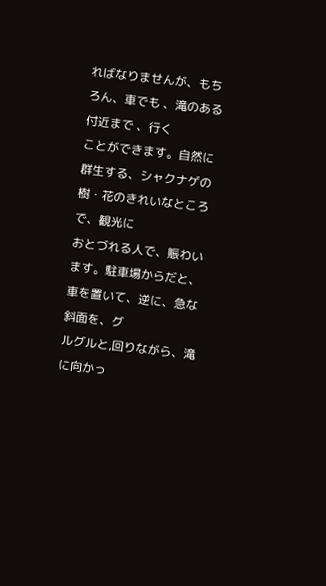ればなりませんが、もちろん、車でも 、滝のある付近まで 、行く
ことができます。自然に群生する、シャクナゲの樹・花のきれいなところで、観光に
おとづれる人で、賑わいます。駐車場からだと、車を置いて、逆に、急な斜面を、グ
ルグルと,回りながら、滝に向かっ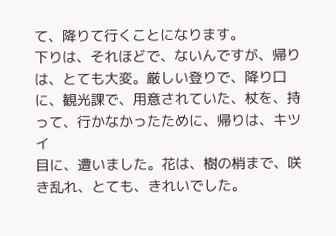て、降りて行くことになります。
下りは、それほどで、ないんですが、帰りは、とても大変。厳しい登りで、降り口
に、観光課で、用意されていた、杖を、持って、行かなかったために、帰りは、キツイ
目に、遭いました。花は、樹の梢まで、咲き乱れ、とても、きれいでした。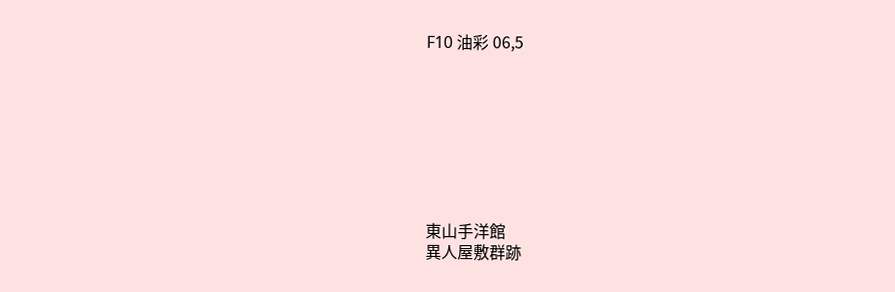F10 油彩 06,5








東山手洋館
異人屋敷群跡